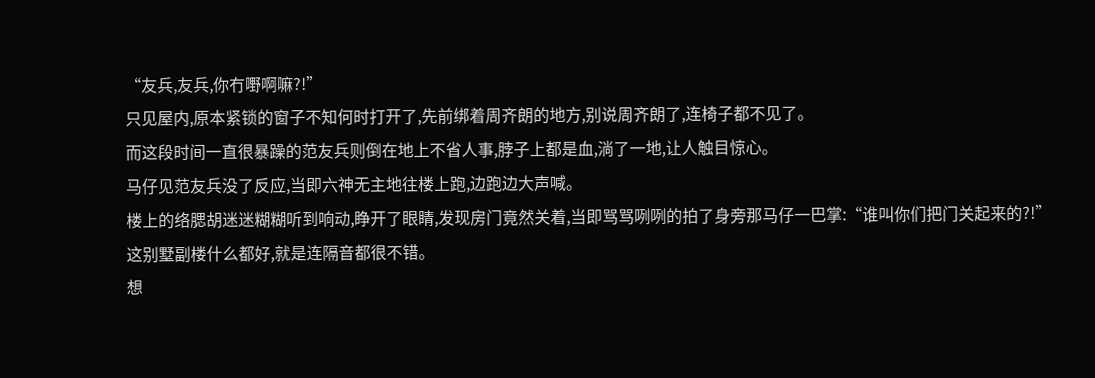“友兵,友兵,你冇嘢啊嘛?!”
只见屋内,原本紧锁的窗子不知何时打开了,先前绑着周齐朗的地方,别说周齐朗了,连椅子都不见了。
而这段时间一直很暴躁的范友兵则倒在地上不省人事,脖子上都是血,淌了一地,让人触目惊心。
马仔见范友兵没了反应,当即六神无主地往楼上跑,边跑边大声喊。
楼上的络腮胡迷迷糊糊听到响动,睁开了眼睛,发现房门竟然关着,当即骂骂咧咧的拍了身旁那马仔一巴掌:“谁叫你们把门关起来的?!”
这别墅副楼什么都好,就是连隔音都很不错。
想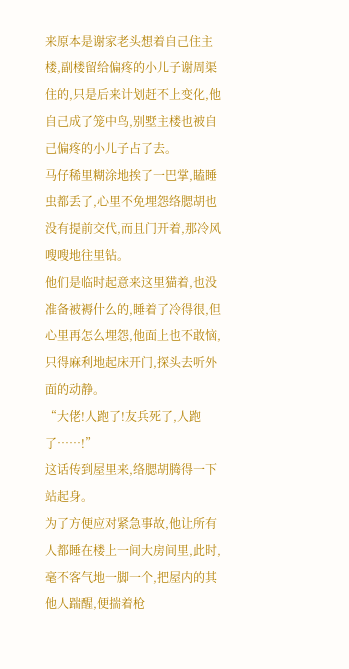来原本是谢家老头想着自己住主楼,副楼留给偏疼的小儿子谢周渠住的,只是后来计划赶不上变化,他自己成了笼中鸟,别墅主楼也被自己偏疼的小儿子占了去。
马仔稀里糊涂地挨了一巴掌,瞌睡虫都丢了,心里不免埋怨络腮胡也没有提前交代,而且门开着,那冷风嗖嗖地往里钻。
他们是临时起意来这里猫着,也没准备被褥什么的,睡着了冷得很,但心里再怎么埋怨,他面上也不敢恼,只得麻利地起床开门,探头去听外面的动静。
“大佬!人跑了!友兵死了,人跑了……!”
这话传到屋里来,络腮胡腾得一下站起身。
为了方便应对紧急事故,他让所有人都睡在楼上一间大房间里,此时,毫不客气地一脚一个,把屋内的其他人踹醒,便揣着枪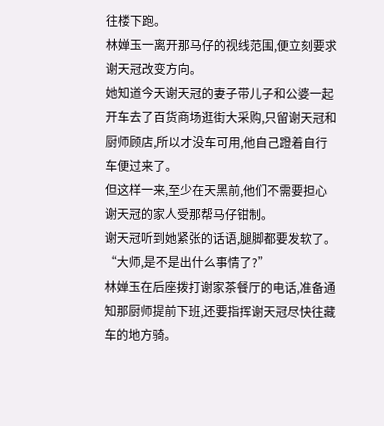往楼下跑。
林婵玉一离开那马仔的视线范围,便立刻要求谢天冠改变方向。
她知道今天谢天冠的妻子带儿子和公婆一起开车去了百货商场逛街大采购,只留谢天冠和厨师顾店,所以才没车可用,他自己蹬着自行车便过来了。
但这样一来,至少在天黑前,他们不需要担心谢天冠的家人受那帮马仔钳制。
谢天冠听到她紧张的话语,腿脚都要发软了。
“大师,是不是出什么事情了?”
林婵玉在后座拨打谢家茶餐厅的电话,准备通知那厨师提前下班,还要指挥谢天冠尽快往藏车的地方骑。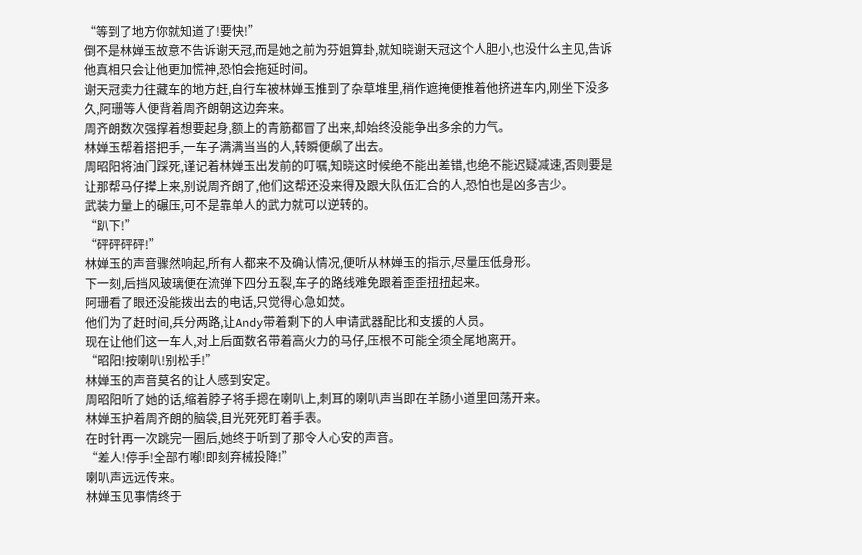“等到了地方你就知道了!要快!”
倒不是林婵玉故意不告诉谢天冠,而是她之前为芬姐算卦,就知晓谢天冠这个人胆小,也没什么主见,告诉他真相只会让他更加慌神,恐怕会拖延时间。
谢天冠卖力往藏车的地方赶,自行车被林婵玉推到了杂草堆里,稍作遮掩便推着他挤进车内,刚坐下没多久,阿珊等人便背着周齐朗朝这边奔来。
周齐朗数次强撑着想要起身,额上的青筋都冒了出来,却始终没能争出多余的力气。
林婵玉帮着搭把手,一车子满满当当的人,转瞬便飙了出去。
周昭阳将油门踩死,谨记着林婵玉出发前的叮嘱,知晓这时候绝不能出差错,也绝不能迟疑减速,否则要是让那帮马仔撵上来,别说周齐朗了,他们这帮还没来得及跟大队伍汇合的人,恐怕也是凶多吉少。
武装力量上的碾压,可不是靠单人的武力就可以逆转的。
“趴下!”
“砰砰砰砰!”
林婵玉的声音骤然响起,所有人都来不及确认情况,便听从林婵玉的指示,尽量压低身形。
下一刻,后挡风玻璃便在流弹下四分五裂,车子的路线难免跟着歪歪扭扭起来。
阿珊看了眼还没能拨出去的电话,只觉得心急如焚。
他们为了赶时间,兵分两路,让Andy带着剩下的人申请武器配比和支援的人员。
现在让他们这一车人,对上后面数名带着高火力的马仔,压根不可能全须全尾地离开。
“昭阳!按喇叭!别松手!”
林婵玉的声音莫名的让人感到安定。
周昭阳听了她的话,缩着脖子将手摁在喇叭上,刺耳的喇叭声当即在羊肠小道里回荡开来。
林婵玉护着周齐朗的脑袋,目光死死盯着手表。
在时针再一次跳完一圈后,她终于听到了那令人心安的声音。
“差人!停手!全部冇喐!即刻弃械投降!”
喇叭声远远传来。
林婵玉见事情终于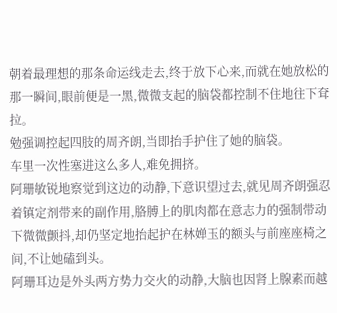朝着最理想的那条命运线走去,终于放下心来,而就在她放松的那一瞬间,眼前便是一黑,微微支起的脑袋都控制不住地往下耷拉。
勉强调控起四肢的周齐朗,当即抬手护住了她的脑袋。
车里一次性塞进这么多人,难免拥挤。
阿珊敏锐地察觉到这边的动静,下意识望过去,就见周齐朗强忍着镇定剂带来的副作用,胳膊上的肌肉都在意志力的强制带动下微微颤抖,却仍坚定地抬起护在林婵玉的额头与前座座椅之间,不让她磕到头。
阿珊耳边是外头两方势力交火的动静,大脑也因肾上腺素而越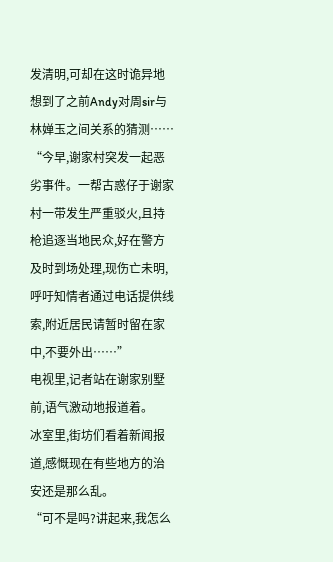发清明,可却在这时诡异地想到了之前Andy对周sir与林婵玉之间关系的猜测……
“今早,谢家村突发一起恶劣事件。一帮古惑仔于谢家村一带发生严重驳火,且持枪追逐当地民众,好在警方及时到场处理,现伤亡未明,呼吁知情者通过电话提供线索,附近居民请暂时留在家中,不要外出……”
电视里,记者站在谢家别墅前,语气激动地报道着。
冰室里,街坊们看着新闻报道,感慨现在有些地方的治安还是那么乱。
“可不是吗?讲起来,我怎么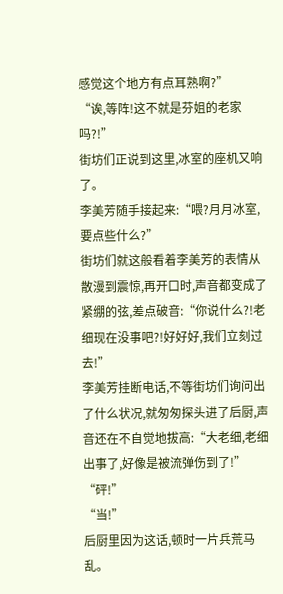感觉这个地方有点耳熟啊?”
“诶,等阵!这不就是芬姐的老家吗?!”
街坊们正说到这里,冰室的座机又响了。
李美芳随手接起来:“喂?月月冰室,要点些什么?”
街坊们就这般看着李美芳的表情从散漫到震惊,再开口时,声音都变成了紧绷的弦,差点破音:“你说什么?!老细现在没事吧?!好好好,我们立刻过去!”
李美芳挂断电话,不等街坊们询问出了什么状况,就匆匆探头进了后厨,声音还在不自觉地拔高:“大老细,老细出事了,好像是被流弹伤到了!”
“砰!”
“当!”
后厨里因为这话,顿时一片兵荒马乱。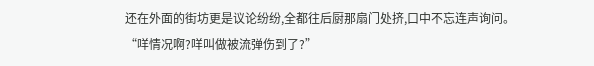还在外面的街坊更是议论纷纷,全都往后厨那扇门处挤,口中不忘连声询问。
“咩情况啊?咩叫做被流弹伤到了?”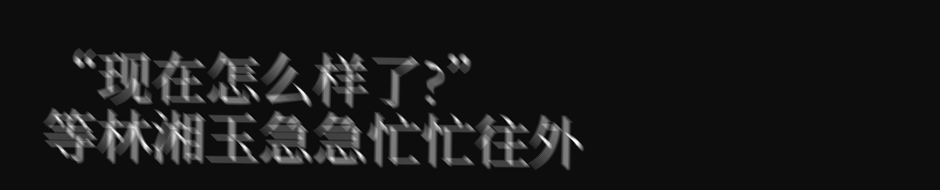“现在怎么样了?”
等林湘玉急急忙忙往外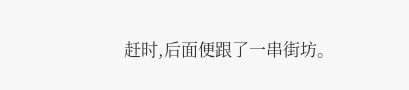赶时,后面便跟了一串街坊。